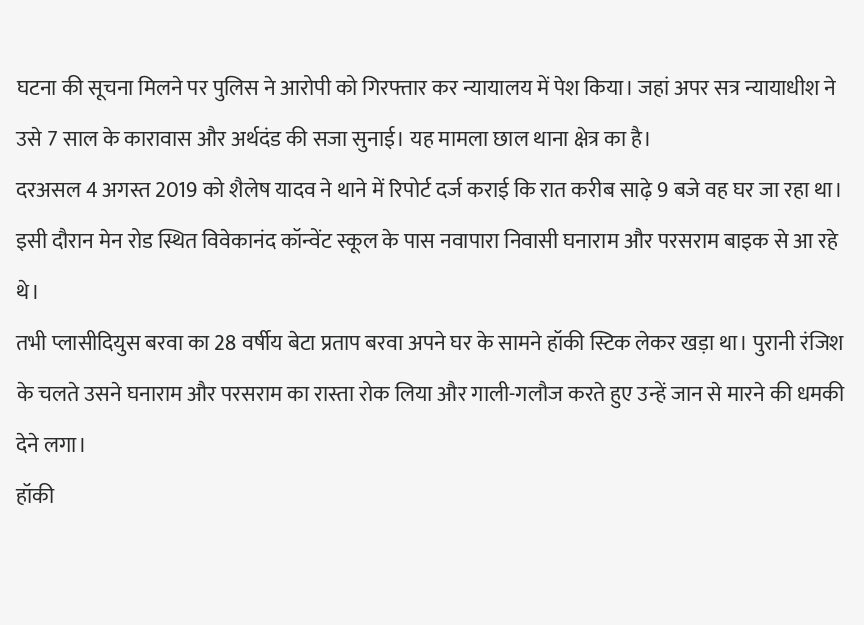घटना की सूचना मिलने पर पुलिस ने आरोपी को गिरफ्तार कर न्यायालय में पेश किया। जहां अपर सत्र न्यायाधीश ने उसे 7 साल के कारावास और अर्थदंड की सजा सुनाई। यह मामला छाल थाना क्षेत्र का है।
दरअसल 4 अगस्त 2019 को शैलेष यादव ने थाने में रिपोर्ट दर्ज कराई कि रात करीब साढ़े 9 बजे वह घर जा रहा था। इसी दौरान मेन रोड स्थित विवेकानंद कॉन्वेंट स्कूल के पास नवापारा निवासी घनाराम और परसराम बाइक से आ रहे थे।
तभी प्लासीदियुस बरवा का 28 वर्षीय बेटा प्रताप बरवा अपने घर के सामने हॉकी स्टिक लेकर खड़ा था। पुरानी रंजिश के चलते उसने घनाराम और परसराम का रास्ता रोक लिया और गाली-गलौज करते हुए उन्हें जान से मारने की धमकी देने लगा।
हॉकी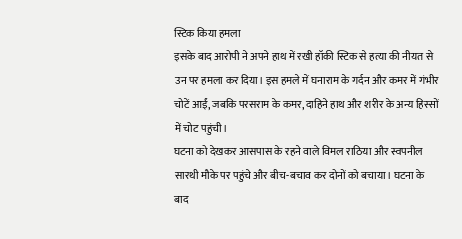स्टिक किया हमला
इसके बाद आरोपी ने अपने हाथ में रखी हॉकी स्टिक से हत्या की नीयत से उन पर हमला कर दिया। इस हमले में घनाराम के गर्दन और कमर में गंभीर चोटें आईं, जबकि परसराम के कमर, दाहिने हाथ और शरीर के अन्य हिस्सों में चोट पहुंची।
घटना को देखकर आसपास के रहने वाले विमल राठिया और स्वपनील सारथी मौके पर पहुंचे और बीच-बचाव कर दोनों को बचाया। घटना के बाद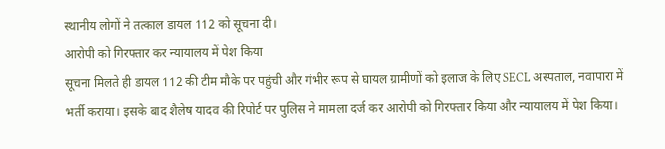स्थानीय लोगों ने तत्काल डायल 112 को सूचना दी।
आरोपी को गिरफ्तार कर न्यायालय में पेश किया
सूचना मिलते ही डायल 112 की टीम मौके पर पहुंची और गंभीर रूप से घायल ग्रामीणों को इलाज के लिए SECL अस्पताल, नवापारा में भर्ती कराया। इसके बाद शैलेष यादव की रिपोर्ट पर पुलिस ने मामला दर्ज कर आरोपी को गिरफ्तार किया और न्यायालय में पेश किया।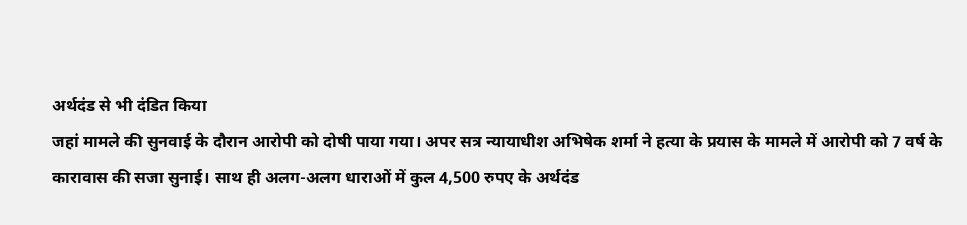अर्थदंड से भी दंडित किया
जहां मामले की सुनवाई के दौरान आरोपी को दोषी पाया गया। अपर सत्र न्यायाधीश अभिषेक शर्मा ने हत्या के प्रयास के मामले में आरोपी को 7 वर्ष के कारावास की सजा सुनाई। साथ ही अलग-अलग धाराओं में कुल 4,500 रुपए के अर्थदंड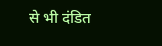से भी दंडित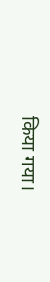किया गया।